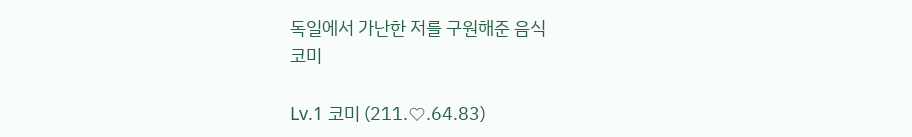독일에서 가난한 저를 구원해준 음식
코미

Lv.1 코미 (211.♡.64.83)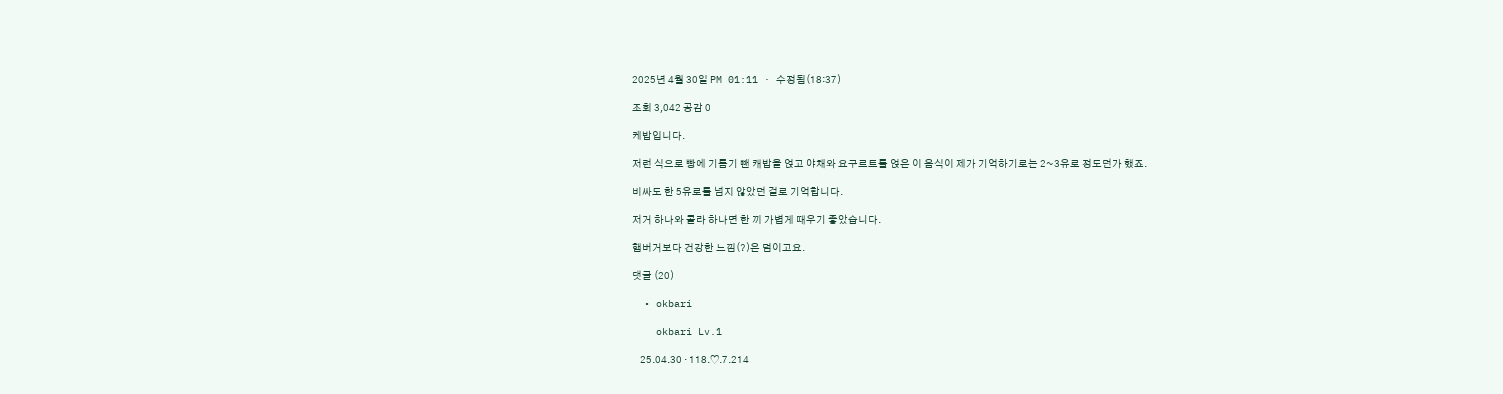2025년 4월 30일 PM 01:11 · 수정됨(18:37)

조회 3,042 공감 0

케밥입니다.

저런 식으로 빵에 기름기 뺀 캐밥을 얹고 야채와 요구르트를 얹은 이 음식이 제가 기억하기로는 2~3유로 정도던가 했죠.

비싸도 한 5유로를 넘지 않았던 걸로 기억합니다.

저거 하나와 콜라 하나면 한 끼 가볍게 때우기 좋았습니다.

햄버거보다 건강한 느낌(?)은 덤이고요.

댓글 (20)

  • okbari

    okbari Lv.1

    25.04.30 · 118.♡.7.214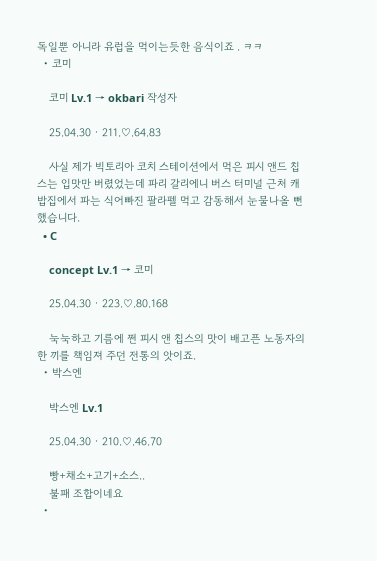독일뿐 아니라 유럽을 먹이는듯한 음식이죠 . ㅋㅋ
  • 코미

    코미 Lv.1 → okbari 작성자

    25.04.30 · 211.♡.64.83

    사실 제가 빅토리아 코치 스테이션에서 먹은 피시 앤드 칩스는 입맛만 버렸었는데 파리 갈리에니 버스 터미널 근처 캐밥집에서 파는 식어빠진 팔라펠 먹고 감동해서 눈물나올 뻔 했습니다.
  • C

    concept Lv.1 → 코미

    25.04.30 · 223.♡.80.168

    눅눅하고 기름에 쩐 피시 앤 칩스의 맛이 배고픈 노동자의 한 끼를 책임져 주던 전통의 앗이죠.
  • 박스엔

    박스엔 Lv.1

    25.04.30 · 210.♡.46.70

    빵+채소+고기+소스..
    불패 조합이네요
  •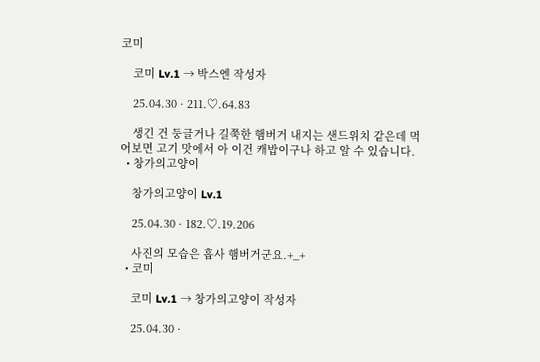코미

    코미 Lv.1 → 박스엔 작성자

    25.04.30 · 211.♡.64.83

    생긴 건 둥글거나 길쭉한 햄버거 내지는 샌드위치 같은데 먹어보면 고기 맛에서 아 이건 캐밥이구나 하고 알 수 있습니다.
  • 창가의고양이

    창가의고양이 Lv.1

    25.04.30 · 182.♡.19.206

    사진의 모습은 흡사 햄버거군요.+_+
  • 코미

    코미 Lv.1 → 창가의고양이 작성자

    25.04.30 ·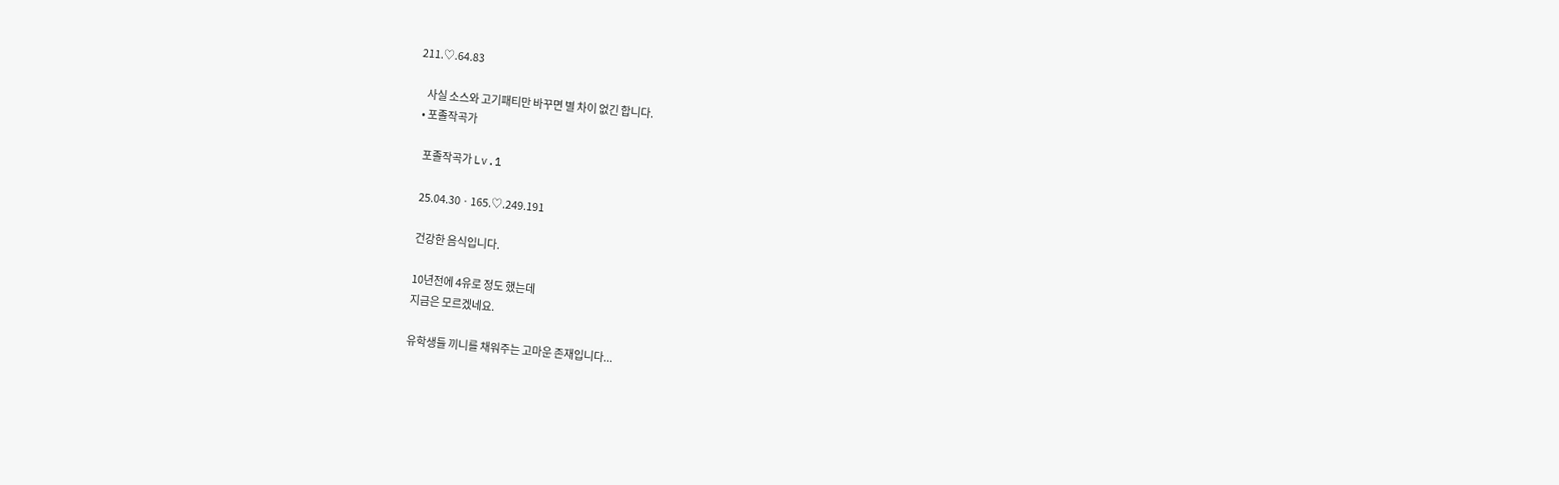211.♡.64.83

    사실 소스와 고기패티만 바꾸면 별 차이 없긴 합니다.
  • 포졸작곡가

    포졸작곡가 Lv.1

    25.04.30 · 165.♡.249.191

    건강한 음식입니다.

    10년전에 4유로 정도 했는데
    지금은 모르겠네요.

    유학생들 끼니를 채워주는 고마운 존재입니다...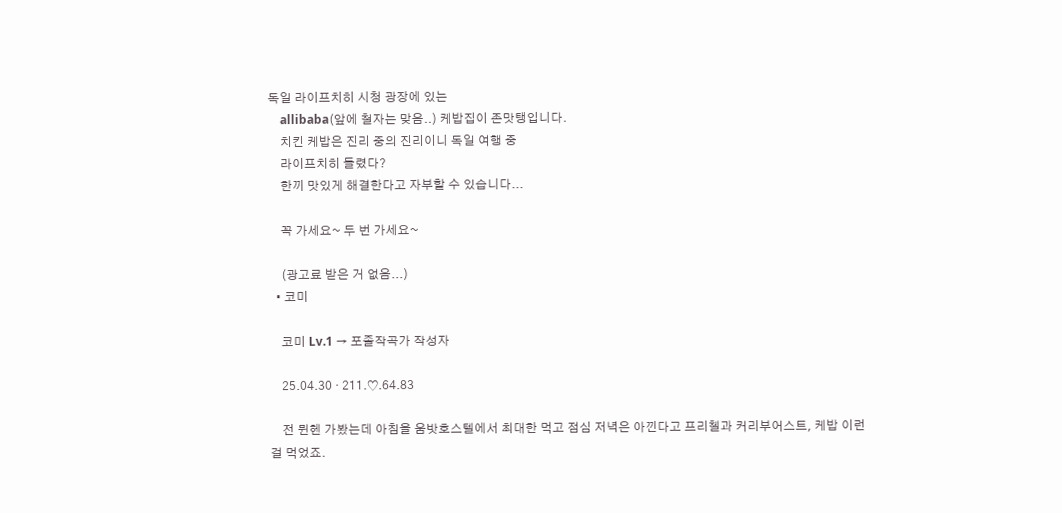독일 라이프치히 시청 광장에 있는
    allibaba(앞에 철자는 맞음..) 케밥집이 존맛탱입니다.
    치킨 케밥은 진리 중의 진리이니 독일 여행 중
    라이프치히 들렸다?
    한끼 맛있게 해결한다고 자부할 수 있습니다...

    꼭 가세요~ 두 번 가세요~

    (광고료 받은 거 없음...)
  • 코미

    코미 Lv.1 → 포졸작곡가 작성자

    25.04.30 · 211.♡.64.83

    전 뮌헨 가봤는데 아침을 움밧호스텔에서 최대한 먹고 점심 저녁은 아낀다고 프리첼과 커리부어스트, 케밥 이런 걸 먹었죠.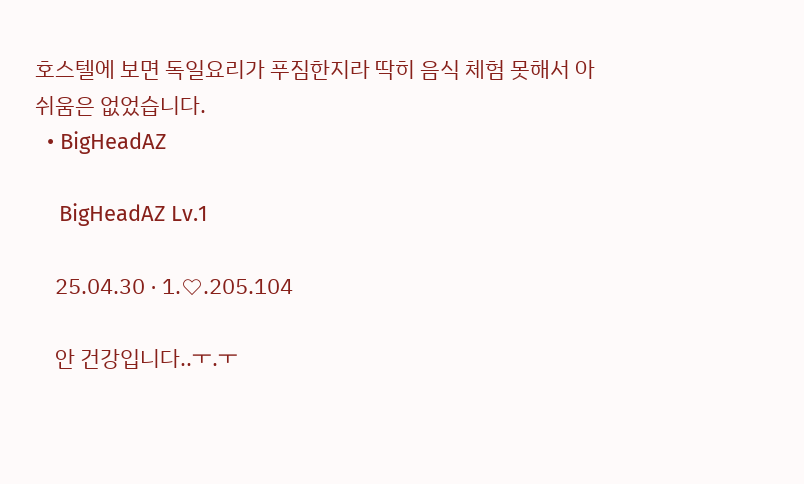호스텔에 보면 독일요리가 푸짐한지라 딱히 음식 체험 못해서 아쉬움은 없었습니다.
  • BigHeadAZ

    BigHeadAZ Lv.1

    25.04.30 · 1.♡.205.104

    안 건강입니다..ㅜ.ㅜ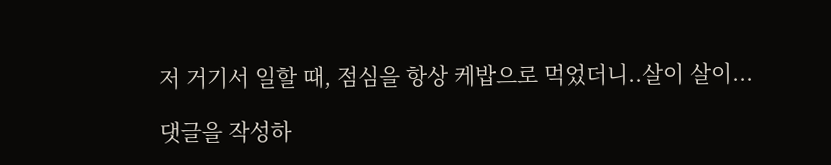저 거기서 일할 때, 점심을 항상 케밥으로 먹었더니..살이 살이...

댓글을 작성하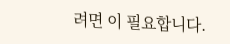려면 이 필요합니다.